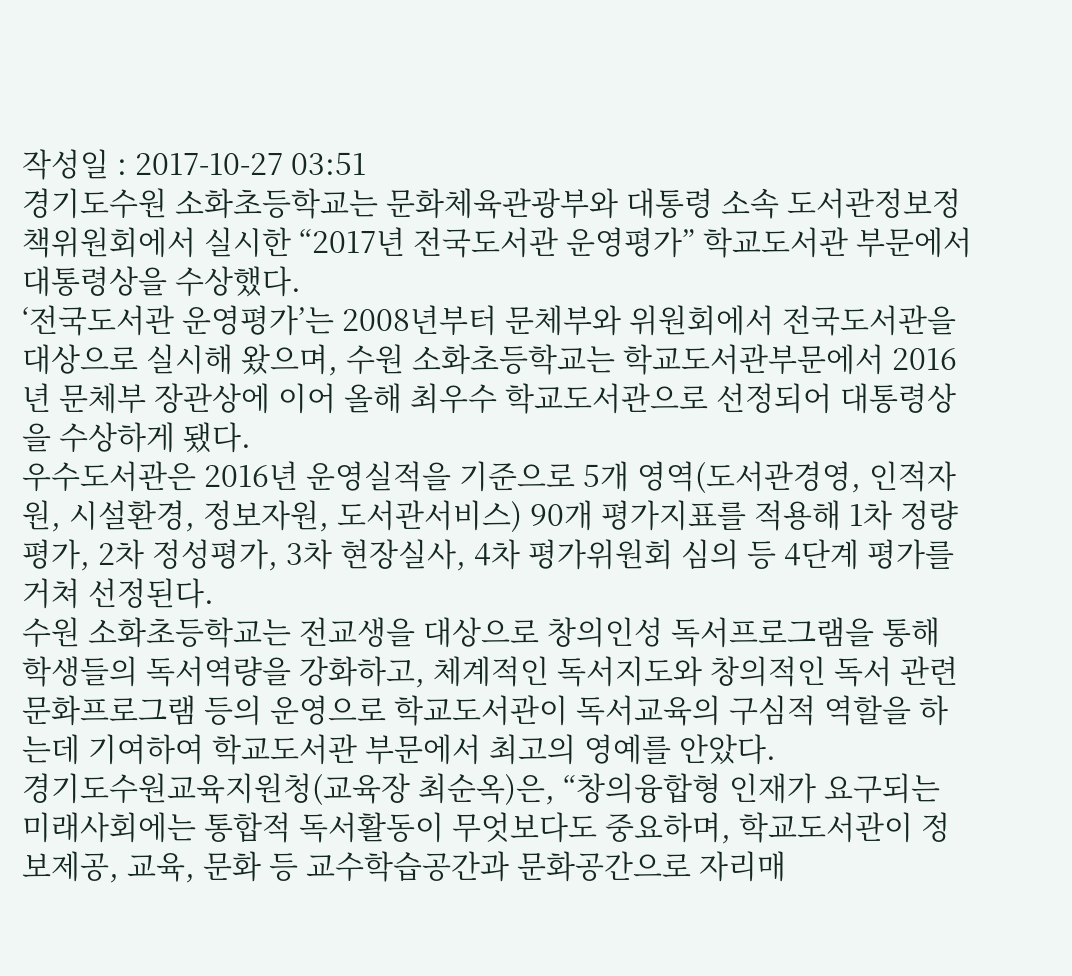작성일 : 2017-10-27 03:51
경기도수원 소화초등학교는 문화체육관광부와 대통령 소속 도서관정보정책위원회에서 실시한 “2017년 전국도서관 운영평가” 학교도서관 부문에서 대통령상을 수상했다.
‘전국도서관 운영평가’는 2008년부터 문체부와 위원회에서 전국도서관을 대상으로 실시해 왔으며, 수원 소화초등학교는 학교도서관부문에서 2016년 문체부 장관상에 이어 올해 최우수 학교도서관으로 선정되어 대통령상을 수상하게 됐다.
우수도서관은 2016년 운영실적을 기준으로 5개 영역(도서관경영, 인적자원, 시설환경, 정보자원, 도서관서비스) 90개 평가지표를 적용해 1차 정량평가, 2차 정성평가, 3차 현장실사, 4차 평가위원회 심의 등 4단계 평가를 거쳐 선정된다.
수원 소화초등학교는 전교생을 대상으로 창의인성 독서프로그램을 통해 학생들의 독서역량을 강화하고, 체계적인 독서지도와 창의적인 독서 관련 문화프로그램 등의 운영으로 학교도서관이 독서교육의 구심적 역할을 하는데 기여하여 학교도서관 부문에서 최고의 영예를 안았다.
경기도수원교육지원청(교육장 최순옥)은, “창의융합형 인재가 요구되는 미래사회에는 통합적 독서활동이 무엇보다도 중요하며, 학교도서관이 정보제공, 교육, 문화 등 교수학습공간과 문화공간으로 자리매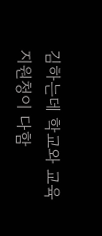김하는데 학교와 교육지원청이 다함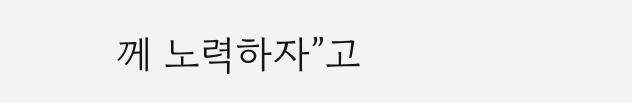께 노력하자”고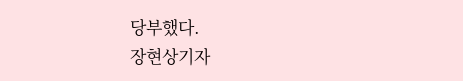당부했다.
장현상기자